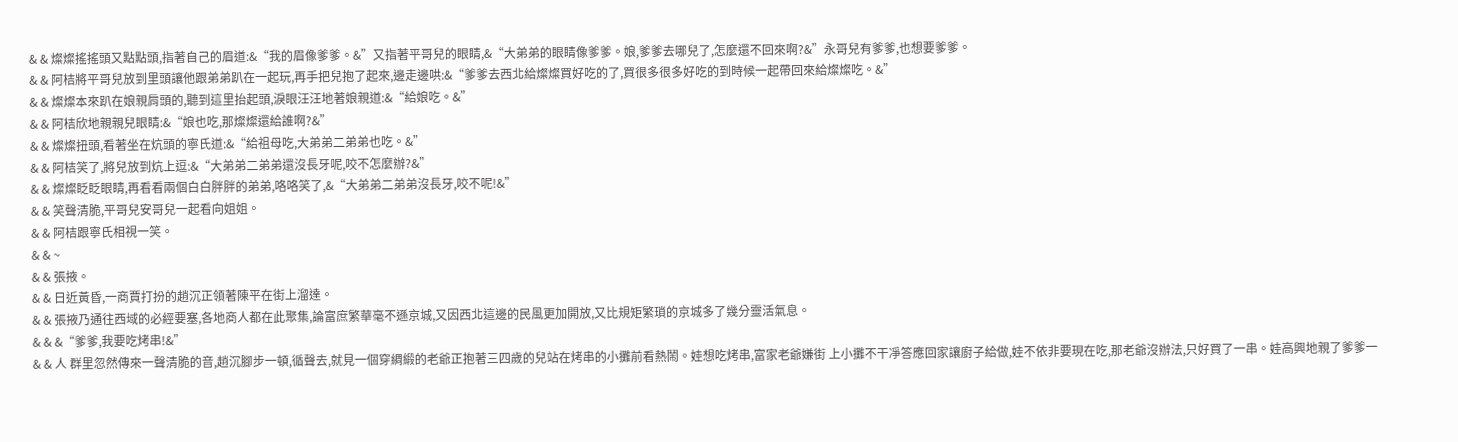& & 燦燦搖搖頭又點點頭,指著自己的眉道:&“我的眉像爹爹。&”又指著平哥兒的眼睛,&“大弟弟的眼睛像爹爹。娘,爹爹去哪兒了,怎麼還不回來啊?&”永哥兒有爹爹,也想要爹爹。
& & 阿桔將平哥兒放到里頭讓他跟弟弟趴在一起玩,再手把兒抱了起來,邊走邊哄:&“爹爹去西北給燦燦買好吃的了,買很多很多好吃的到時候一起帶回來給燦燦吃。&”
& & 燦燦本來趴在娘親肩頭的,聽到這里抬起頭,淚眼汪汪地著娘親道:&“給娘吃。&”
& & 阿桔欣地親親兒眼睛:&“娘也吃,那燦燦還給誰啊?&”
& & 燦燦扭頭,看著坐在炕頭的寧氏道:&“給祖母吃,大弟弟二弟弟也吃。&”
& & 阿桔笑了,將兒放到炕上逗:&“大弟弟二弟弟還沒長牙呢,咬不怎麼辦?&”
& & 燦燦眨眨眼睛,再看看兩個白白胖胖的弟弟,咯咯笑了,&“大弟弟二弟弟沒長牙,咬不呢!&”
& & 笑聲清脆,平哥兒安哥兒一起看向姐姐。
& & 阿桔跟寧氏相視一笑。
& & ~
& & 張掖。
& & 日近黃昏,一商賈打扮的趙沉正領著陳平在街上溜達。
& & 張掖乃通往西域的必經要塞,各地商人都在此聚集,論富庶繁華毫不遜京城,又因西北這邊的民風更加開放,又比規矩繁瑣的京城多了幾分靈活氣息。
& & &“爹爹,我要吃烤串!&”
& & 人 群里忽然傳來一聲清脆的音,趙沉腳步一頓,循聲去,就見一個穿綢緞的老爺正抱著三四歲的兒站在烤串的小攤前看熱鬧。娃想吃烤串,富家老爺嫌街 上小攤不干凈答應回家讓廚子給做,娃不依非要現在吃,那老爺沒辦法,只好買了一串。娃高興地親了爹爹一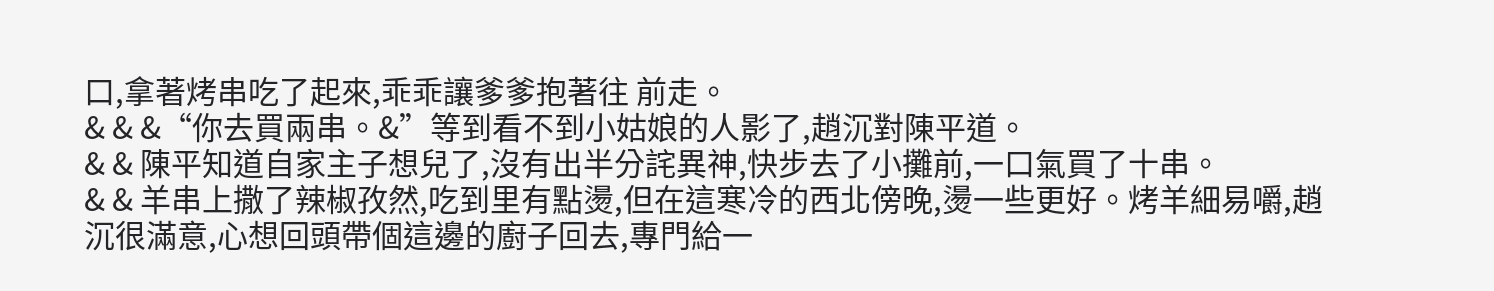口,拿著烤串吃了起來,乖乖讓爹爹抱著往 前走。
& & &“你去買兩串。&”等到看不到小姑娘的人影了,趙沉對陳平道。
& & 陳平知道自家主子想兒了,沒有出半分詫異神,快步去了小攤前,一口氣買了十串。
& & 羊串上撒了辣椒孜然,吃到里有點燙,但在這寒冷的西北傍晚,燙一些更好。烤羊細易嚼,趙沉很滿意,心想回頭帶個這邊的廚子回去,專門給一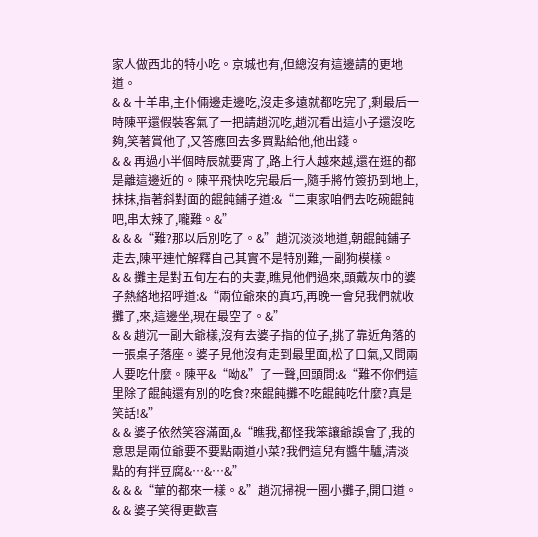家人做西北的特小吃。京城也有,但總沒有這邊請的更地道。
& & 十羊串,主仆倆邊走邊吃,沒走多遠就都吃完了,剩最后一時陳平還假裝客氣了一把請趙沉吃,趙沉看出這小子還沒吃夠,笑著賞他了,又答應回去多買點給他,他出錢。
& & 再過小半個時辰就要宵了,路上行人越來越,還在逛的都是離這邊近的。陳平飛快吃完最后一,隨手將竹簽扔到地上,抹抹,指著斜對面的餛飩鋪子道:&“二東家咱們去吃碗餛飩吧,串太辣了,嚨難。&”
& & &“難?那以后別吃了。&”趙沉淡淡地道,朝餛飩鋪子走去,陳平連忙解釋自己其實不是特別難,一副狗模樣。
& & 攤主是對五旬左右的夫妻,瞧見他們過來,頭戴灰巾的婆子熱絡地招呼道:&“兩位爺來的真巧,再晚一會兒我們就收攤了,來,這邊坐,現在最空了。&”
& & 趙沉一副大爺樣,沒有去婆子指的位子,挑了靠近角落的一張桌子落座。婆子見他沒有走到最里面,松了口氣,又問兩人要吃什麼。陳平&“呦&”了一聲,回頭問:&“難不你們這里除了餛飩還有別的吃食?來餛飩攤不吃餛飩吃什麼?真是笑話!&”
& & 婆子依然笑容滿面,&“瞧我,都怪我笨讓爺誤會了,我的意思是兩位爺要不要點兩道小菜?我們這兒有醬牛驢,清淡點的有拌豆腐&…&…&”
& & &“葷的都來一樣。&”趙沉掃視一圈小攤子,開口道。
& & 婆子笑得更歡喜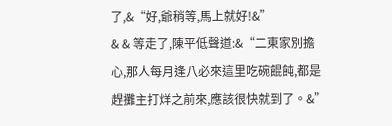了,&“好,爺稍等,馬上就好!&”
& & 等走了,陳平低聲道:&“二東家別擔心,那人每月逢八必來這里吃碗餛飩,都是趕攤主打烊之前來,應該很快就到了。&”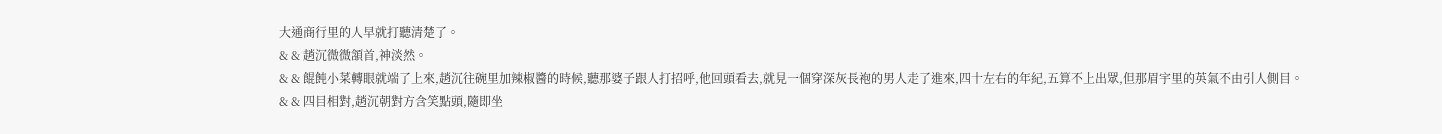大通商行里的人早就打聽清楚了。
& & 趙沉微微頷首,神淡然。
& & 餛飩小菜轉眼就端了上來,趙沉往碗里加辣椒醬的時候,聽那婆子跟人打招呼,他回頭看去,就見一個穿深灰長袍的男人走了進來,四十左右的年紀,五算不上出眾,但那眉宇里的英氣不由引人側目。
& & 四目相對,趙沉朝對方含笑點頭,隨即坐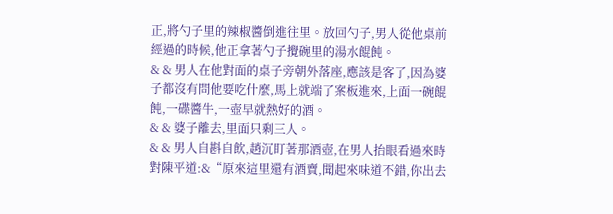正,將勺子里的辣椒醬倒進往里。放回勺子,男人從他桌前經過的時候,他正拿著勺子攪碗里的湯水餛飩。
& & 男人在他對面的桌子旁朝外落座,應該是客了,因為婆子都沒有問他要吃什麼,馬上就端了案板進來,上面一碗餛飩,一碟醬牛,一壺早就熱好的酒。
& & 婆子離去,里面只剩三人。
& & 男人自斟自飲,趙沉盯著那酒壺,在男人抬眼看過來時對陳平道:&“原來這里還有酒賣,聞起來味道不錯,你出去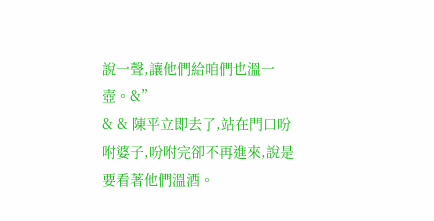說一聲,讓他們給咱們也溫一壺。&”
& & 陳平立即去了,站在門口吩咐婆子,吩咐完卻不再進來,說是要看著他們溫酒。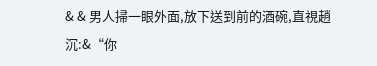& & 男人掃一眼外面,放下送到前的酒碗,直視趙沉:&“你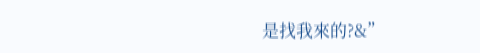是找我來的?&”